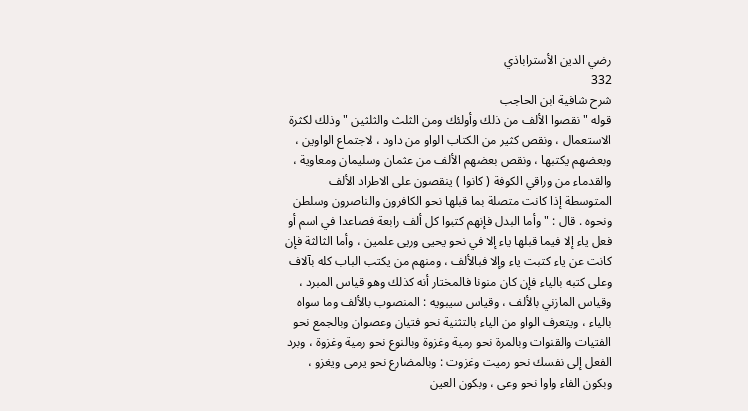رضي الدين الأستراباذي
332
شرح شافية ابن الحاجب
قوله " نقصوا الألف من ذلك وأولئك ومن الثلث والثلثين " وذلك لكثرة الاستعمال ، ونقص كثير من الكتاب الواو من داود ، لاجتماع الواوين ، وبعضهم يكتبها ، ونقص بعضهم الألف من عثمان وسليمان ومعاوية ، والقدماء من وراقي الكوفة ( كانوا ) ينقصون على الاطراد الألف المتوسطة إذا كانت متصلة بما قبلها نحو الكافرون والناصرون وسلطن ونحوه . قال : " وأما البدل فإنهم كتبوا كل ألف رابعة فصاعدا في اسم أو فعل ياء إلا فيما قبلها ياء إلا في نحو يحيى وريى علمين ، وأما الثالثة فإن كانت عن ياء كتبت ياء وإلا فبالألف ، ومنهم من يكتب الباب كله بآلاف وعلى كتبه بالياء فإن كان منونا فالمختار أنه كذلك وهو قياس المبرد ، وقياس المازني بالألف ، وقياس سيبويه : المنصوب بالألف وما سواه بالياء ، ويتعرف الواو من الياء بالتثنية نحو فتيان وعصوان وبالجمع نحو الفتيات والقنوات وبالمرة نحو رمية وغزوة وبالنوع نحو رمية وغزوة ، وبرد الفعل إلى نفسك نحو رميت وغزوت : وبالمضارع نحو يرمى ويغزو ، وبكون الفاء واوا نحو وعى ، وبكون العين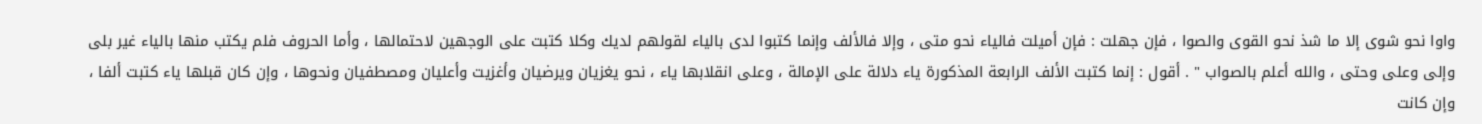واوا نحو شوى إلا ما شذ نحو القوى والصوا ، فإن جهلت : فإن أميلت فالياء نحو متى ، وإلا فالألف وإنما كتبوا لدى بالياء لقولهم لديك وكلا كتبت على الوجهين لاحتمالها ، وأما الحروف فلم يكتب منها بالياء غير بلى وإلى وعلى وحتى ، والله أعلم بالصواب " . أقول : إنما كتبت الألف الرابعة المذكورة ياء دلالة على الإمالة ، وعلى انقلابها ياء ، نحو يغزيان ويرضيان وأغزيت وأعليان ومصطفيان ونحوها ، وإن كان قبلها ياء كتبت ألفا ، وإن كانت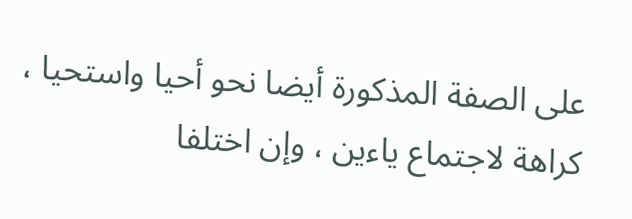على الصفة المذكورة أيضا نحو أحيا واستحيا ، كراهة لاجتماع ياءين ، وإن اختلفا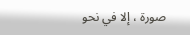صورة ، إلا في نحو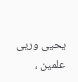يحيى وريى علمين ،